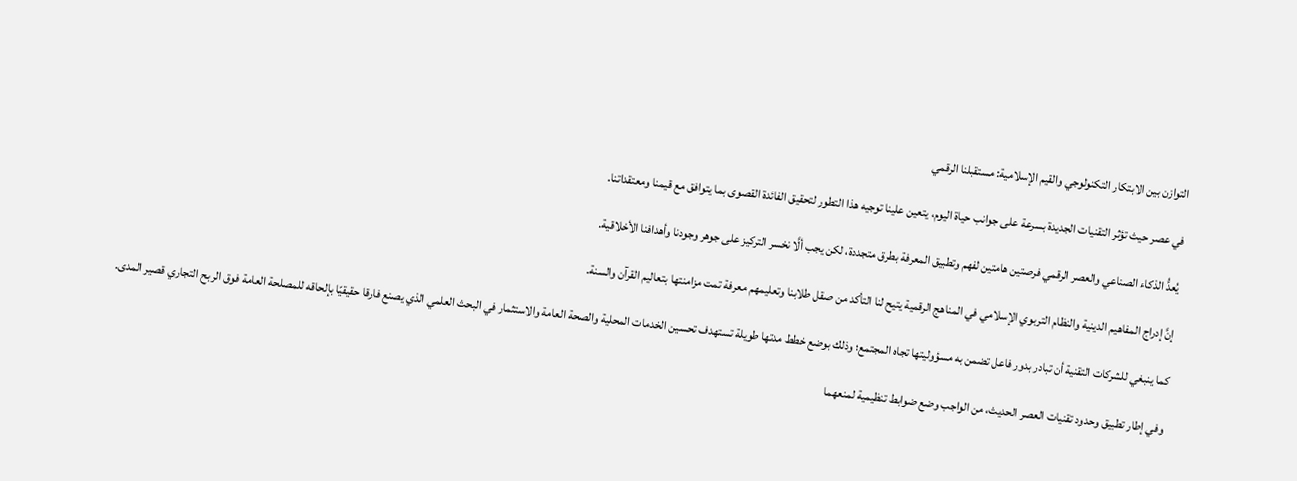التوازن بين الابتكار التكنولوجي والقيم الإسلامية: مستقبلنا الرقمي

في عصر حيث تؤثر التقنيات الجديدة بسرعة على جوانب حياة اليوم، يتعين علينا توجيه هذا التطور لتحقيق الفائدة القصوى بما يتوافق مع قيمنا ومعتقداتنا.

يُعدُّ الذكاء الصناعي والعصر الرقمي فرصتين هامتين لفهم وتطبيق المعرفة بطرق متجددة، لكن يجب ألَّا نخسر التركيز على جوهر وجودنا وأهدافنا الأخلاقية.

إنَّ إدراج المفاهيم الدينية والنظام التربوي الإسلامي في المناهج الرقمية يتيح لنا التأكد من صقل طلابنا وتعليمهم معرفة تمت مزامنتها بتعاليم القرآن والسنة.

كما ينبغي للشركات التقنية أن تبادر بدور فاعل تضمن به مسؤوليتها تجاه المجتمع؛ وذلك بوضع خطط مدتها طويلة تستهدف تحسين الخدمات المحلية والصحة العامة والاستثمار في البحث العلمي الذي يصنع فارقا حقيقيّا بإلحاقه للمصلحة العامة فوق الربح التجاري قصير المدى.

وفي إطار تطبيق وحدود تقنيات العصر الحديث، من الواجب وضع ضوابط تنظيمية لمنعهما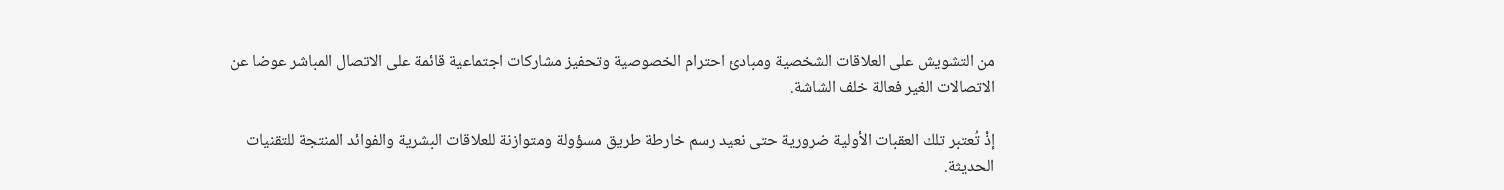من التشويش على العلاقات الشخصية ومبادئ احترام الخصوصية وتحفيز مشاركات اجتماعية قائمة على الاتصال المباشر عوضا عن الاتصالات الغير فعالة خلف الشاشة.

إذْ تُعتبر تلك العقبات الأولية ضرورية حتى نعيد رسم خارطة طريق مسؤولة ومتوازنة للعلاقات البشرية والفوائد المنتجة للتقنيات الحديثة.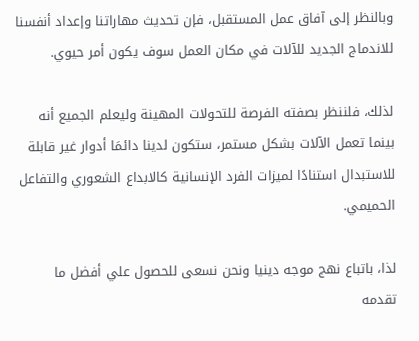وبالنظر إلى آفاق عمل المستقبل، فإن تحديث مهاراتنا وإعداد أنفسنا للاندماج الجديد للآلات في مكان العمل سوف يكون أمر حيوي.

لذلك، فلننظر بصفته الفرصة للتحولات المهينة وليعلم الجميع أنه بينما تعمل الآلات بشكل مستمر، ستكون لدينا دائمَا أدوار غير قابلة للاستبدال استنادًا لميزات الفرد الإنسانية كالابداع الشعوري والتفاعل الحميمي.

لذا، باتباع نهج موجه دينيا ونحن نسعى للحصول علي أفضل ما تقدمه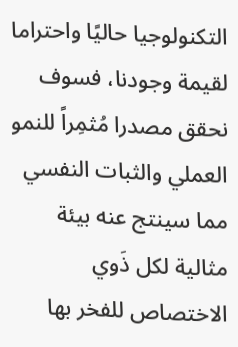التكنولوجيا حاليًا واحتراما لقيمة وجودنا، فسوف نحقق مصدرا مُثمِراً للنمو العملي والثبات النفسي مما سينتج عنه بيئة مثالية لكل ذَوي الاختصاص للفخر بها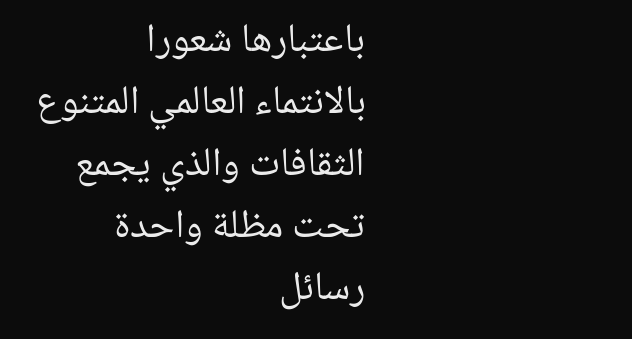باعتبارها شعورا بالانتماء العالمي المتنوع الثقافات والذي يجمع تحت مظلة واحدة رسائل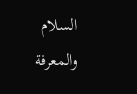السلام والمعرفة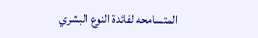المتسامحه لفائدة النوع البشري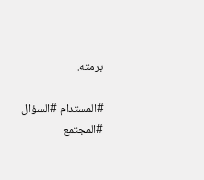برمته.

#المستدام #السؤال #المجتمع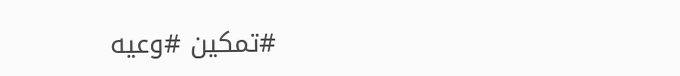#تمكين #وعيه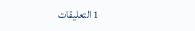1 التعليقات